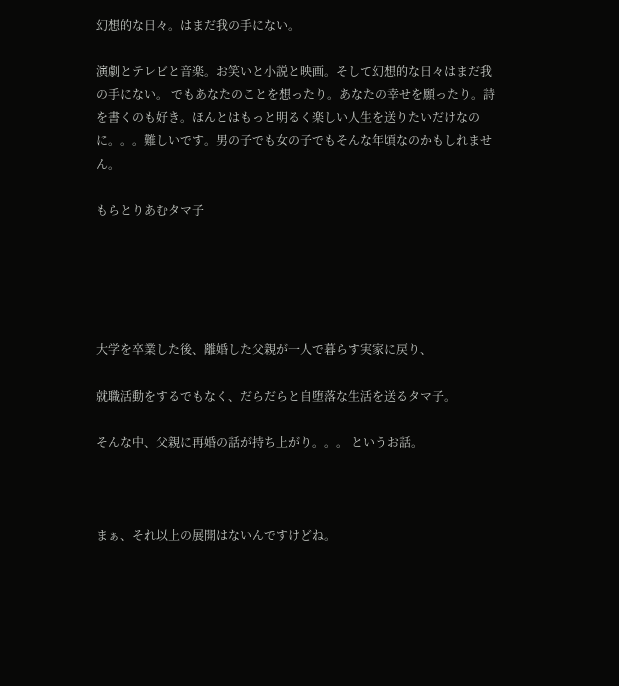幻想的な日々。はまだ我の手にない。

演劇とテレビと音楽。お笑いと小説と映画。そして幻想的な日々はまだ我の手にない。 でもあなたのことを想ったり。あなたの幸せを願ったり。詩を書くのも好き。ほんとはもっと明るく楽しい人生を送りたいだけなのに。。。難しいです。男の子でも女の子でもそんな年頃なのかもしれません。

もらとりあむタマ子





大学を卒業した後、離婚した父親が一人で暮らす実家に戻り、

就職活動をするでもなく、だらだらと自堕落な生活を送るタマ子。

そんな中、父親に再婚の話が持ち上がり。。。 というお話。



まぁ、それ以上の展開はないんですけどね。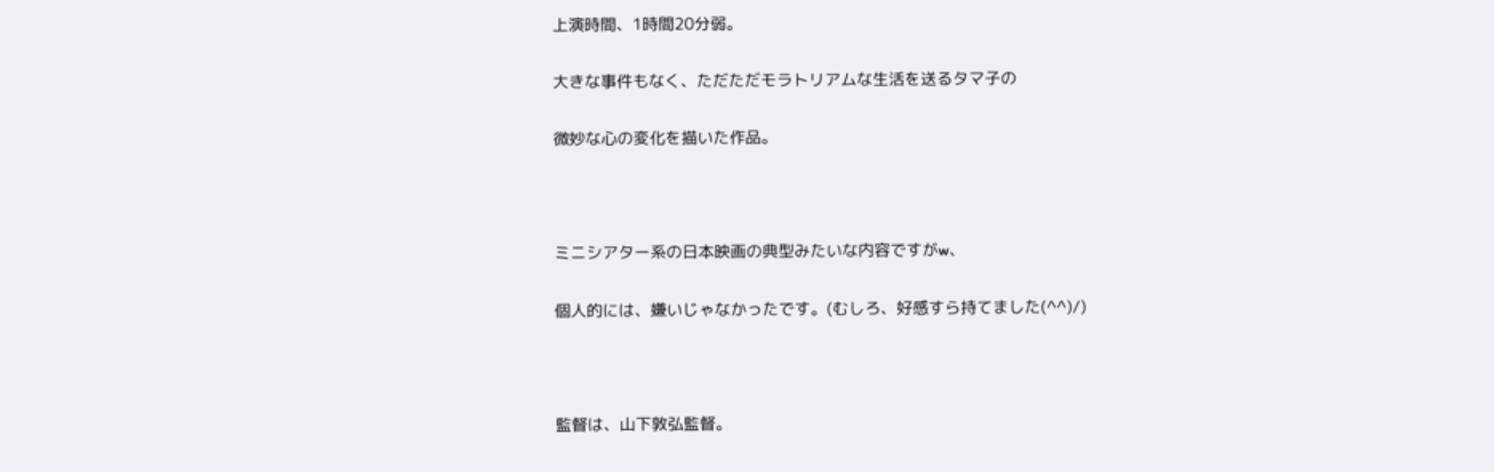上演時間、1時間20分弱。

大きな事件もなく、ただただモラトリアムな生活を送るタマ子の

微妙な心の変化を描いた作品。



ミニシアター系の日本映画の典型みたいな内容ですがw、

個人的には、嫌いじゃなかったです。(むしろ、好感すら持てました(^^)/)



監督は、山下敦弘監督。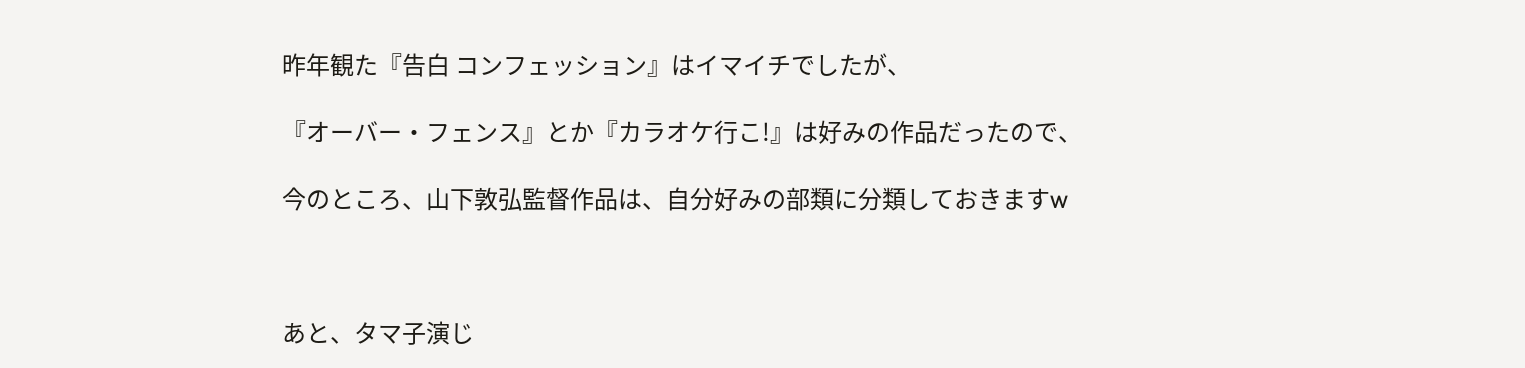昨年観た『告白 コンフェッション』はイマイチでしたが、

『オーバー・フェンス』とか『カラオケ行こ!』は好みの作品だったので、

今のところ、山下敦弘監督作品は、自分好みの部類に分類しておきますw



あと、タマ子演じ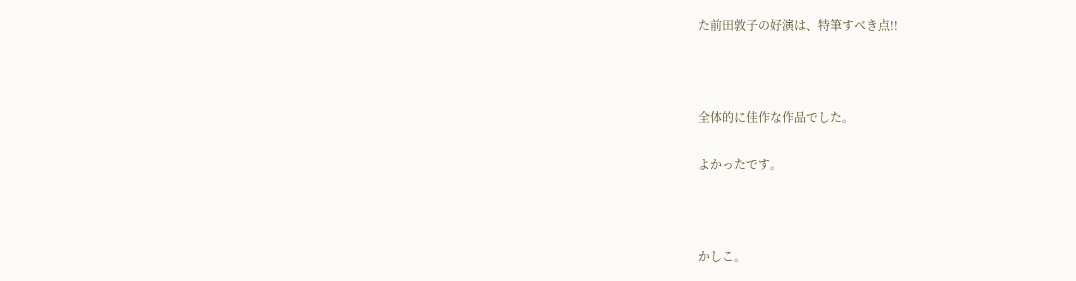た前田敦子の好演は、特筆すべき点!!



全体的に佳作な作品でした。

よかったです。



かしこ。